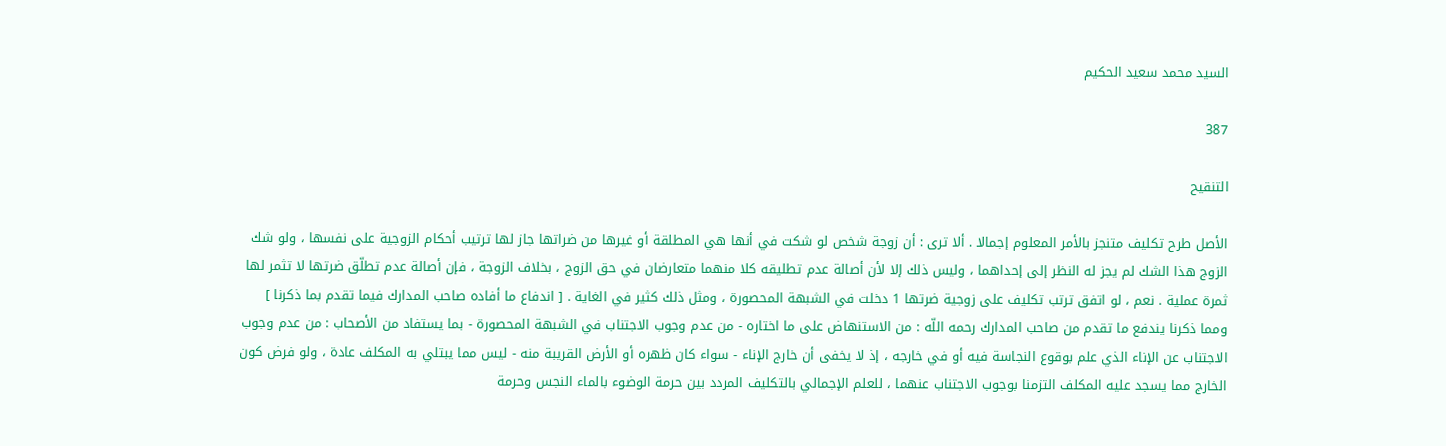السيد محمد سعيد الحكيم

387

التنقيح

الأصل طرح تكليف متنجز بالأمر المعلوم إجمالا . ألا ترى : أن زوجة شخص لو شكت في أنها هي المطلقة أو غيرها من ضراتها جاز لها ترتيب أحكام الزوجية على نفسها ، ولو شك الزوج هذا الشك لم يجز له النظر إلى إحداهما ، وليس ذلك إلا لأن أصالة عدم تطليقه كلا منهما متعارضان في حق الزوج ، بخلاف الزوجة ، فإن أصالة عدم تطلّق ضرتها لا تثمر لها ثمرة عملية . نعم ، لو اتفق ترتب تكليف على زوجية ضرتها 1 دخلت في الشبهة المحصورة ، ومثل ذلك كثير في الغاية . [ اندفاع ما أفاده صاحب المدارك فيما تقدم بما ذكرنا ] ومما ذكرنا يندفع ما تقدم من صاحب المدارك رحمه اللّه : من الاستنهاض على ما اختاره - من عدم وجوب الاجتناب في الشبهة المحصورة - بما يستفاد من الأصحاب : من عدم وجوب الاجتناب عن الإناء الذي علم بوقوع النجاسة فيه أو في خارجه ، إذ لا يخفى أن خارج الإناء - سواء كان ظهره أو الأرض القريبة منه - ليس مما يبتلي به المكلف عادة ، ولو فرض كون الخارج مما يسجد عليه المكلف التزمنا بوجوب الاجتناب عنهما ، للعلم الإجمالي بالتكليف المردد بين حرمة الوضوء بالماء النجس وحرمة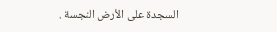السجدة على الأرض النجسة .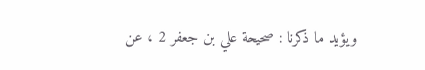ويؤيد ما ذكرنا : صحيحة علي بن جعفر 2 ، عن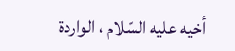أخيه عليه السّلام ، الواردة